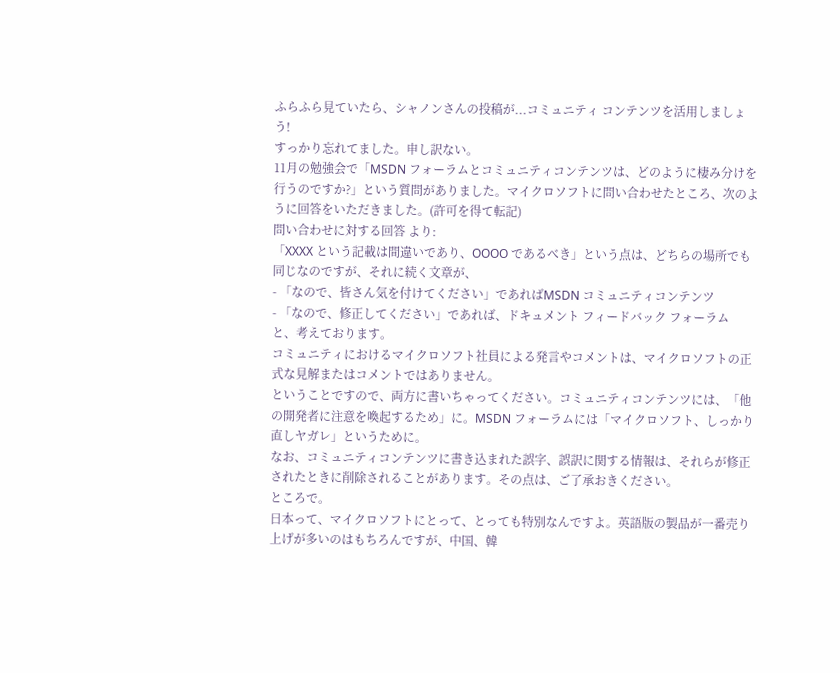ふらふら見ていたら、シャノンさんの投稿が...コミュニティ コンテンツを活用しましょう!
すっかり忘れてました。申し訳ない。
11月の勉強会で「MSDN フォーラムとコミュニティコンテンツは、どのように棲み分けを行うのですか?」という質問がありました。マイクロソフトに問い合わせたところ、次のように回答をいただきました。(許可を得て転記)
問い合わせに対する回答 より:
「XXXX という記載は間違いであり、OOOO であるべき」という点は、どちらの場所でも同じなのですが、それに続く文章が、
- 「なので、皆さん気を付けてください」であればMSDN コミュニティコンテンツ
- 「なので、修正してください」であれば、ドキュメント フィードバック フォーラム
と、考えております。
コミュニティにおけるマイクロソフト社員による発言やコメントは、マイクロソフトの正式な見解またはコメントではありません。
ということですので、両方に書いちゃってください。コミュニティコンテンツには、「他の開発者に注意を喚起するため」に。MSDN フォーラムには「マイクロソフト、しっかり直しヤガレ」というために。
なお、コミュニティコンテンツに書き込まれた誤字、誤訳に関する情報は、それらが修正されたときに削除されることがあります。その点は、ご了承おきください。
ところで。
日本って、マイクロソフトにとって、とっても特別なんですよ。英語版の製品が一番売り上げが多いのはもちろんですが、中国、韓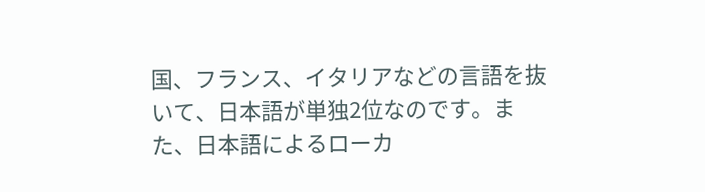国、フランス、イタリアなどの言語を抜いて、日本語が単独2位なのです。また、日本語によるローカ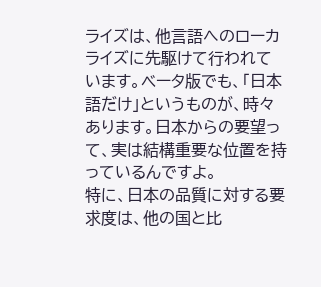ライズは、他言語へのローカライズに先駆けて行われています。ベータ版でも、「日本語だけ」というものが、時々あります。日本からの要望って、実は結構重要な位置を持っているんですよ。
特に、日本の品質に対する要求度は、他の国と比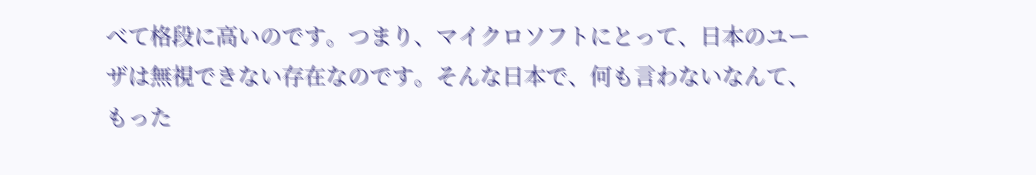べて格段に高いのです。つまり、マイクロソフトにとって、日本のユーザは無視できない存在なのです。そんな日本で、何も言わないなんて、もった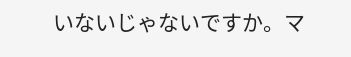いないじゃないですか。マ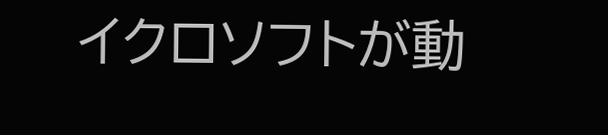イクロソフトが動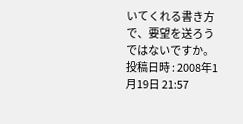いてくれる書き方で、要望を送ろうではないですか。
投稿日時 : 2008年1月19日 21:57